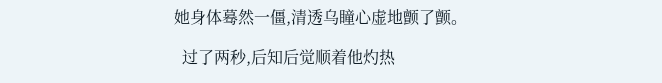她身体蓦然一僵,清透乌瞳心虚地颤了颤。

  过了两秒,后知后觉顺着他灼热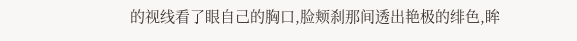的视线看了眼自己的胸口,脸颊刹那间透出艳极的绯色,眸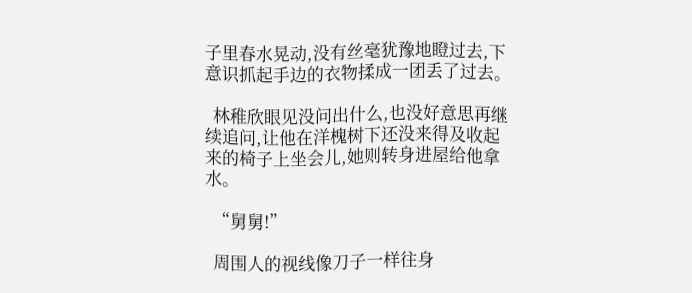子里春水晃动,没有丝毫犹豫地瞪过去,下意识抓起手边的衣物揉成一团丢了过去。

  林稚欣眼见没问出什么,也没好意思再继续追问,让他在洋槐树下还没来得及收起来的椅子上坐会儿,她则转身进屋给他拿水。

  “舅舅!”

  周围人的视线像刀子一样往身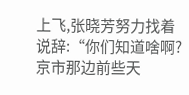上飞,张晓芳努力找着说辞:“你们知道啥啊?京市那边前些天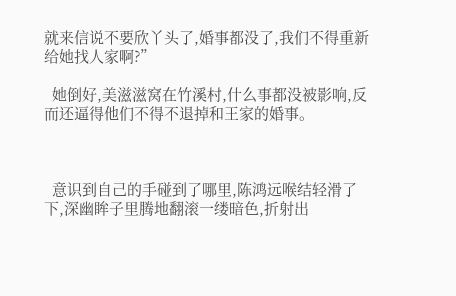就来信说不要欣丫头了,婚事都没了,我们不得重新给她找人家啊?”

  她倒好,美滋滋窝在竹溪村,什么事都没被影响,反而还逼得他们不得不退掉和王家的婚事。



  意识到自己的手碰到了哪里,陈鸿远喉结轻滑了下,深幽眸子里腾地翻滚一缕暗色,折射出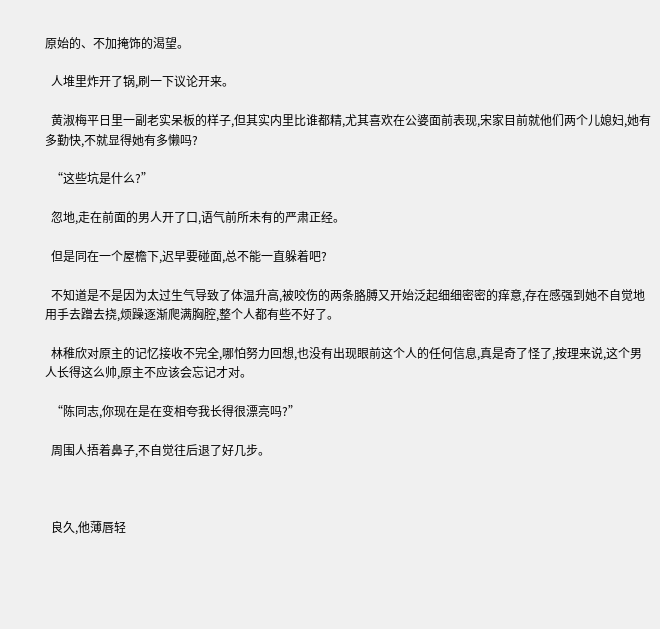原始的、不加掩饰的渴望。

  人堆里炸开了锅,刷一下议论开来。

  黄淑梅平日里一副老实呆板的样子,但其实内里比谁都精,尤其喜欢在公婆面前表现,宋家目前就他们两个儿媳妇,她有多勤快,不就显得她有多懒吗?

  “这些坑是什么?”

  忽地,走在前面的男人开了口,语气前所未有的严肃正经。

  但是同在一个屋檐下,迟早要碰面,总不能一直躲着吧?

  不知道是不是因为太过生气导致了体温升高,被咬伤的两条胳膊又开始泛起细细密密的痒意,存在感强到她不自觉地用手去蹭去挠,烦躁逐渐爬满胸腔,整个人都有些不好了。

  林稚欣对原主的记忆接收不完全,哪怕努力回想,也没有出现眼前这个人的任何信息,真是奇了怪了,按理来说,这个男人长得这么帅,原主不应该会忘记才对。

  “陈同志,你现在是在变相夸我长得很漂亮吗?”

  周围人捂着鼻子,不自觉往后退了好几步。



  良久,他薄唇轻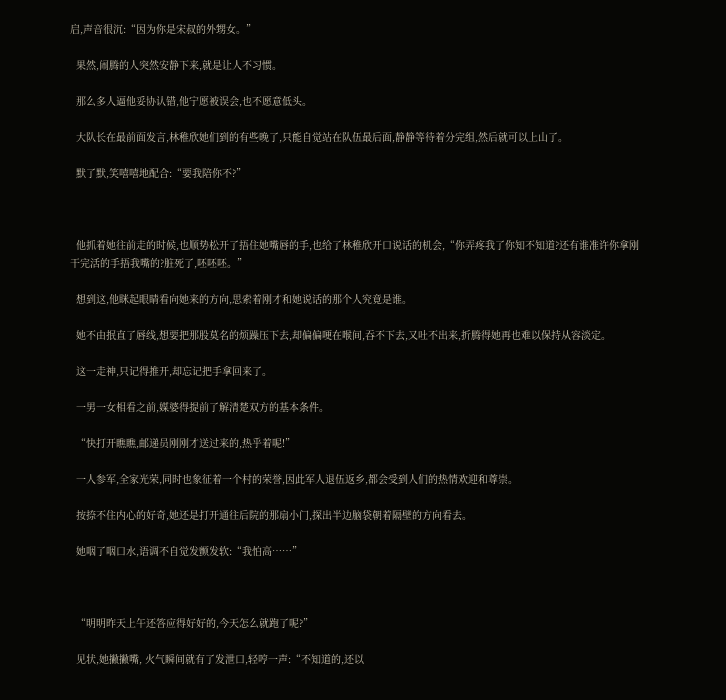启,声音很沉:“因为你是宋叔的外甥女。”

  果然,闹腾的人突然安静下来,就是让人不习惯。

  那么多人逼他妥协认错,他宁愿被误会,也不愿意低头。

  大队长在最前面发言,林稚欣她们到的有些晚了,只能自觉站在队伍最后面,静静等待着分完组,然后就可以上山了。

  默了默,笑嘻嘻地配合:“要我陪你不?”



  他抓着她往前走的时候,也顺势松开了捂住她嘴唇的手,也给了林稚欣开口说话的机会,“你弄疼我了你知不知道?还有谁准许你拿刚干完活的手捂我嘴的?脏死了,呸呸呸。”

  想到这,他眯起眼睛看向她来的方向,思索着刚才和她说话的那个人究竟是谁。

  她不由抿直了唇线,想要把那股莫名的烦躁压下去,却偏偏哽在喉间,吞不下去,又吐不出来,折腾得她再也难以保持从容淡定。

  这一走神,只记得推开,却忘记把手拿回来了。

  一男一女相看之前,媒婆得提前了解清楚双方的基本条件。

  “快打开瞧瞧,邮递员刚刚才送过来的,热乎着呢!”

  一人参军,全家光荣,同时也象征着一个村的荣誉,因此军人退伍返乡,都会受到人们的热情欢迎和尊崇。

  按捺不住内心的好奇,她还是打开通往后院的那扇小门,探出半边脑袋朝着隔壁的方向看去。

  她咽了咽口水,语调不自觉发颤发软:“我怕高……”



  “明明昨天上午还答应得好好的,今天怎么就跑了呢?”

  见状,她撇撇嘴, 火气瞬间就有了发泄口,轻哼一声:“不知道的,还以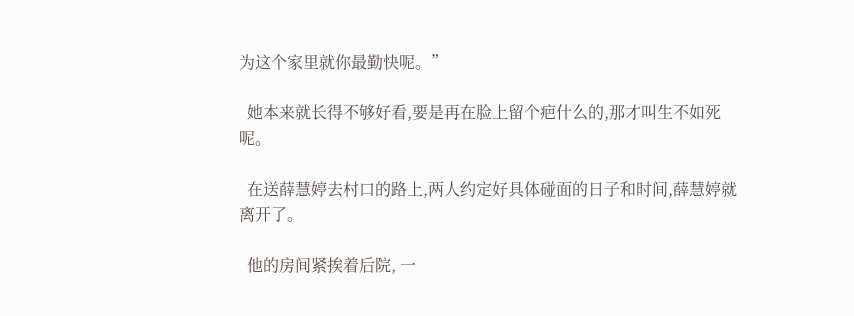为这个家里就你最勤快呢。”

  她本来就长得不够好看,要是再在脸上留个疤什么的,那才叫生不如死呢。

  在送薛慧婷去村口的路上,两人约定好具体碰面的日子和时间,薛慧婷就离开了。

  他的房间紧挨着后院, 一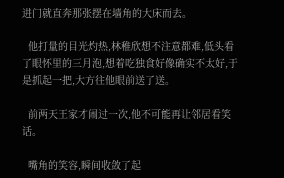进门就直奔那张摆在墙角的大床而去。

  他打量的目光灼热,林稚欣想不注意都难,低头看了眼怀里的三月泡,想着吃独食好像确实不太好,于是抓起一把,大方往他眼前送了送。

  前两天王家才闹过一次,他不可能再让邻居看笑话。

  嘴角的笑容,瞬间收敛了起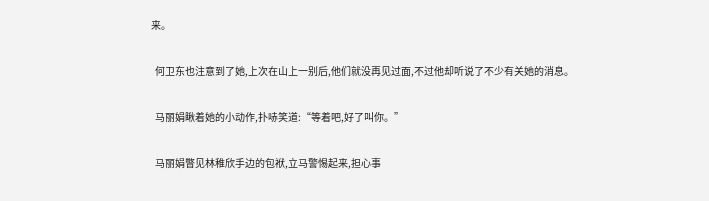来。

  何卫东也注意到了她,上次在山上一别后,他们就没再见过面,不过他却听说了不少有关她的消息。

  马丽娟瞅着她的小动作,扑哧笑道:“等着吧,好了叫你。”

  马丽娟瞥见林稚欣手边的包袱,立马警惕起来,担心事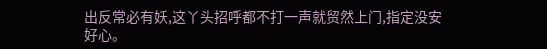出反常必有妖,这丫头招呼都不打一声就贸然上门,指定没安好心。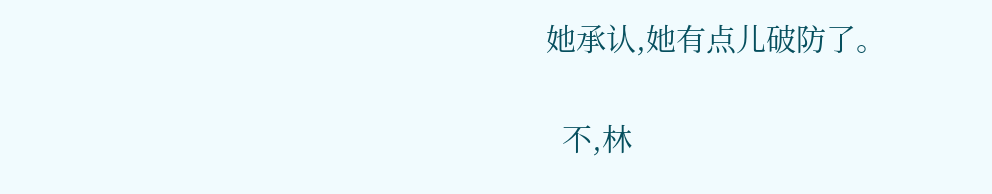她承认,她有点儿破防了。

  不,林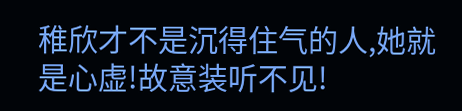稚欣才不是沉得住气的人,她就是心虚!故意装听不见!